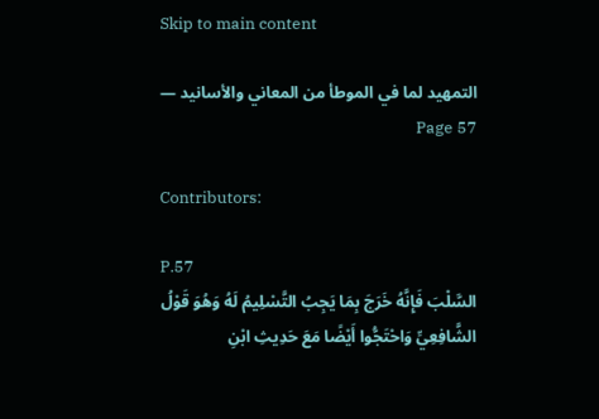Skip to main content

التمهيد لما في الموطأ من المعاني والأسانيد — Page 57

Contributors:

P.57
السَّلْبَ فَإِنَّهُ خَرَجَ بِمَا يَجِبُ التَّسْلِيمُ لَهُ وَهُوَ قَوْلُ الشَّافِعِيِّ وَاحْتَجُّوا أَيْضًا مَعَ حَدِيثِ ابْنِ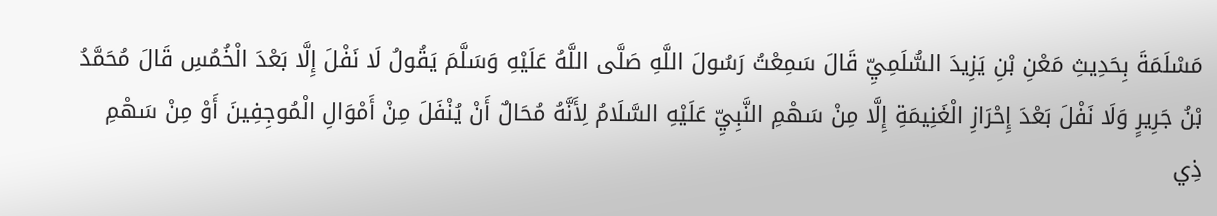مَسْلَمَةَ بِحَدِيثِ مَعْنِ بْنِ يَزِيدَ السُّلَمِيِّ قَالَ سَمِعْتُ رَسُولَ اللَّهِ صَلَّى اللَّهُ عَلَيْهِ وَسَلَّمَ يَقُولُ لَا نَفْلَ إِلَّا بَعْدَ الْخُمُسِ قَالَ مُحَمَّدُ بْنُ جَرِيرٍ وَلَا نَفْلَ بَعْدَ إِحْرَازِ الْغَنِيمَةِ إِلَّا مِنْ سَهْمِ النَّبِيِّ عَلَيْهِ السَّلَامُ لِأَنَّهُ مُحَالٌ أَنْ يُنْفَلَ مِنْ أَمْوَالِ الْمُوجِفِينَ أَوْ مِنْ سَهْمِ ذِي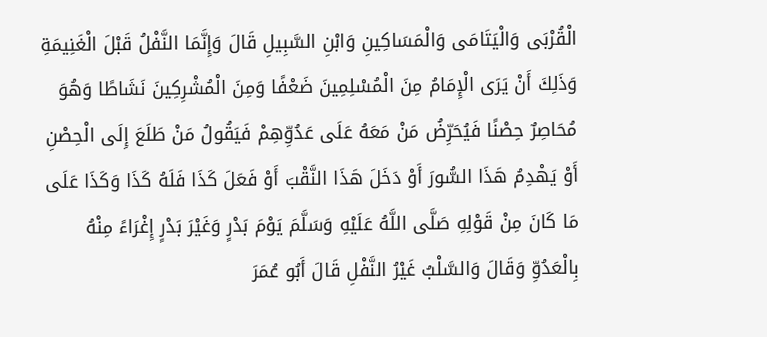الْقُرْبَى وَالْيَتَامَى وَالْمَسَاكِينِ وَابْنِ السَّبِيلِ قَالَ وَإِنَّمَا النَّفْلُ قَبْلَ الْغَنِيمَةِ وَذَلِكَ أَنْ يَرَى الْإِمَامُ مِنَ الْمُسْلِمِينَ ضَعْفًا وَمِنَ الْمُشْرِكِينَ نَشَاطًا وَهُوَ مُحَاصِرٌ حِصْنًا فَيُحَرِّضُ مَنْ مَعَهُ عَلَى عَدُوِّهِمْ فَيَقُولُ مَنْ طَلَعَ إِلَى الْحِصْنِ أَوْ يَهْدِمُ هَذَا السُّورَ أَوْ دَخَلَ هَذَا النَّقْبَ أَوْ فَعَلَ كَذَا فَلَهُ كَذَا وَكَذَا عَلَى مَا كَانَ مِنْ قَوْلِهِ صَلَّى اللَّهُ عَلَيْهِ وَسَلَّمَ يَوْمَ بَدْرٍ وَغَيْرَ بَدْرٍ إِغْرَاءً مِنْهُ بِالْعَدُوِّ وَقَالَ وَالسَّلْبُ غَيْرُ النَّفْلِ قَالَ أَبُو عُمَرَ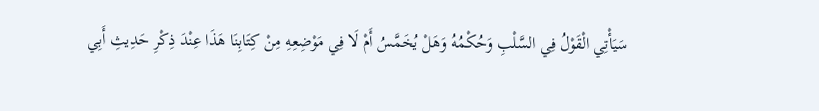سَيَأْتِي الْقَوْلُ فِي السَّلْبِ وَحُكْمُهُ وَهَلْ يُخَمَّسُ أَمْ لَا فِي مَوْضِعِهِ مِنْ كِتَابِنَا هَذَا عِنْدَ ذِكْرِ حَدِيثِ أَبِي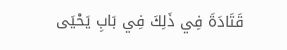قَتَادَةَ فِي ذَلِكَ فِي بَابِ يَحْيَى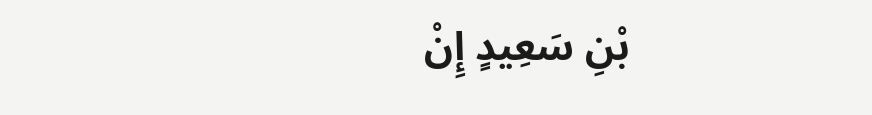بْنِ سَعِيدٍ إِنْ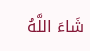شَاءَ اللَّهُ